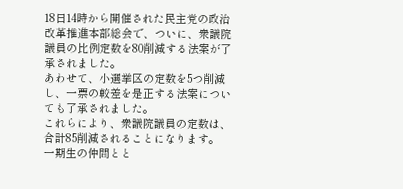18日14時から開催された民主党の政治改革推進本部総会で、ついに、衆議院議員の比例定数を80削減する法案が了承されました。
あわせて、小選挙区の定数を5つ削減し、一票の較差を是正する法案についても了承されました。
これらにより、衆議院議員の定数は、合計85削減されることになります。
一期生の仲間とと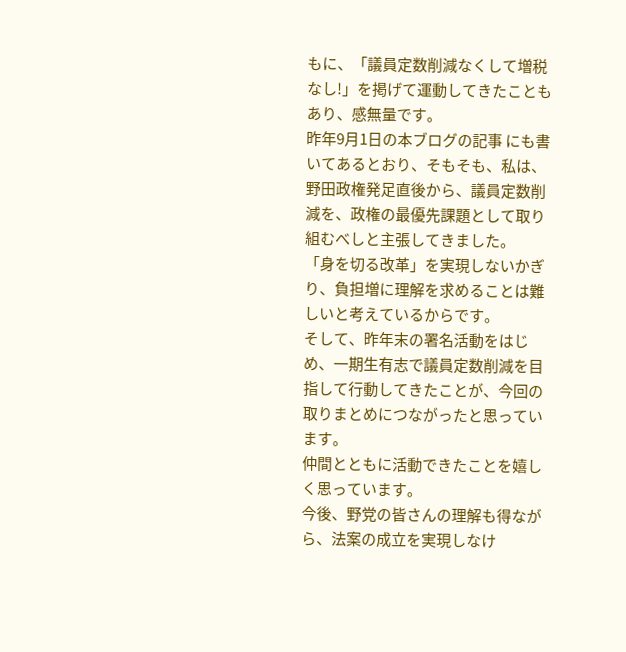もに、「議員定数削減なくして増税なし!」を掲げて運動してきたこともあり、感無量です。
昨年9月1日の本ブログの記事 にも書いてあるとおり、そもそも、私は、野田政権発足直後から、議員定数削減を、政権の最優先課題として取り組むべしと主張してきました。
「身を切る改革」を実現しないかぎり、負担増に理解を求めることは難しいと考えているからです。
そして、昨年末の署名活動をはじめ、一期生有志で議員定数削減を目指して行動してきたことが、今回の取りまとめにつながったと思っています。
仲間とともに活動できたことを嬉しく思っています。
今後、野党の皆さんの理解も得ながら、法案の成立を実現しなけ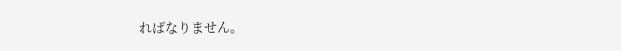ればなりません。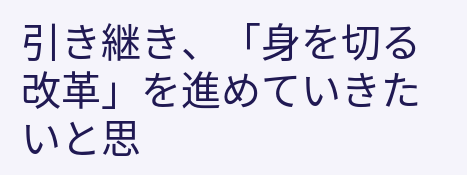引き継き、「身を切る改革」を進めていきたいと思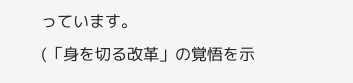っています。
(「身を切る改革」の覚悟を示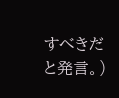すべきだと発言。)